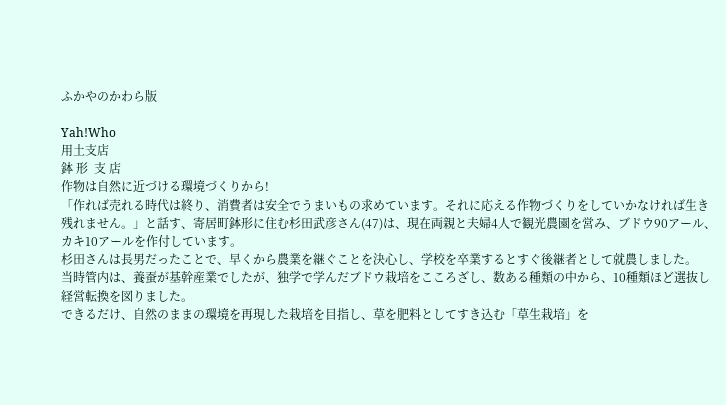ふかやのかわら版

Yah!Who
用土支店
鉢 形  支 店
作物は自然に近づける環境づくりから!
「作れば売れる時代は終り、消費者は安全でうまいもの求めています。それに応える作物づくりをしていかなければ生き残れません。」と話す、寄居町鉢形に住む杉田武彦さん(47)は、現在両親と夫婦4人で観光農園を営み、ブドウ90アール、カキ10アールを作付しています。
杉田さんは長男だったことで、早くから農業を継ぐことを決心し、学校を卒業するとすぐ後継者として就農しました。
当時管内は、養蚕が基幹産業でしたが、独学で学んだブドウ栽培をこころざし、数ある種類の中から、10種類ほど選抜し経営転換を図りました。
できるだけ、自然のままの環境を再現した栽培を目指し、草を肥料としてすき込む「草生栽培」を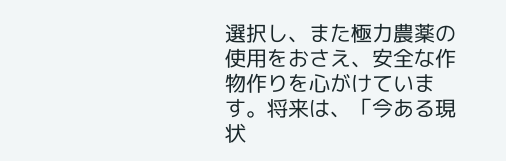選択し、また極力農薬の使用をおさえ、安全な作物作りを心がけています。将来は、「今ある現状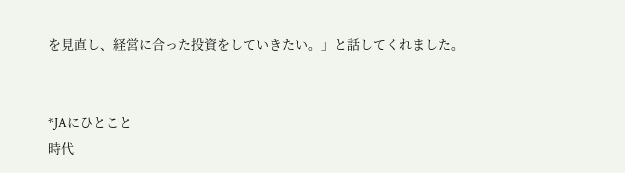を見直し、経営に合った投資をしていきたい。」と話してくれました。


*JAにひとこと
時代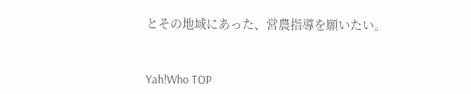とその地域にあった、営農指導を願いたい。


Yah!Who TOP